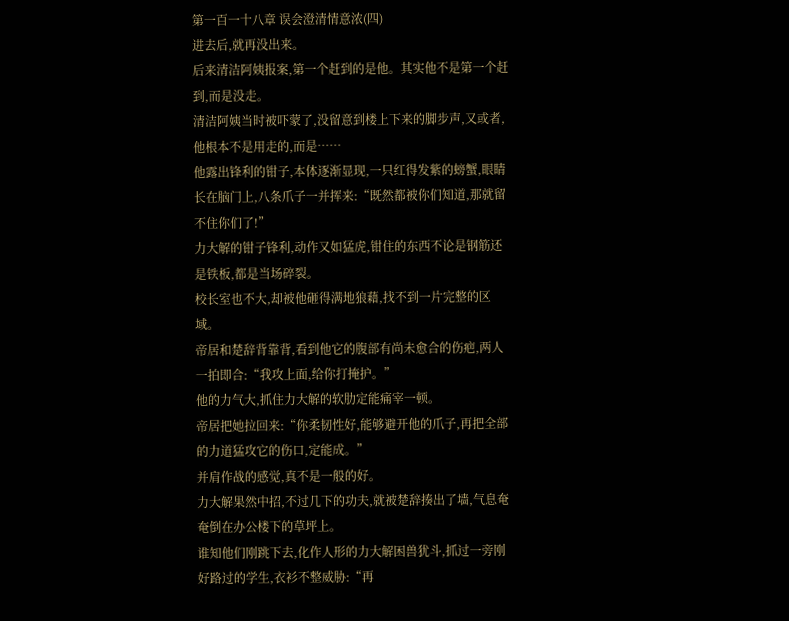第一百一十八章 误会澄清情意浓(四)
进去后,就再没出来。
后来清洁阿姨报案,第一个赶到的是他。其实他不是第一个赶到,而是没走。
清洁阿姨当时被吓蒙了,没留意到楼上下来的脚步声,又或者,他根本不是用走的,而是……
他露出锋利的钳子,本体逐渐显现,一只红得发紫的螃蟹,眼睛长在脑门上,八条爪子一并挥来:“既然都被你们知道,那就留不住你们了!”
力大解的钳子锋利,动作又如猛虎,钳住的东西不论是钢筋还是铁板,都是当场碎裂。
校长室也不大,却被他砸得满地狼藉,找不到一片完整的区域。
帝居和楚辞背靠背,看到他它的腹部有尚未愈合的伤疤,两人一拍即合:“我攻上面,给你打掩护。”
他的力气大,抓住力大解的软肋定能痛宰一顿。
帝居把她拉回来:“你柔韧性好,能够避开他的爪子,再把全部的力道猛攻它的伤口,定能成。”
并肩作战的感觉,真不是一般的好。
力大解果然中招,不过几下的功夫,就被楚辞揍出了墙,气息奄奄倒在办公楼下的草坪上。
谁知他们刚跳下去,化作人形的力大解困兽犹斗,抓过一旁刚好路过的学生,衣衫不整威胁:“再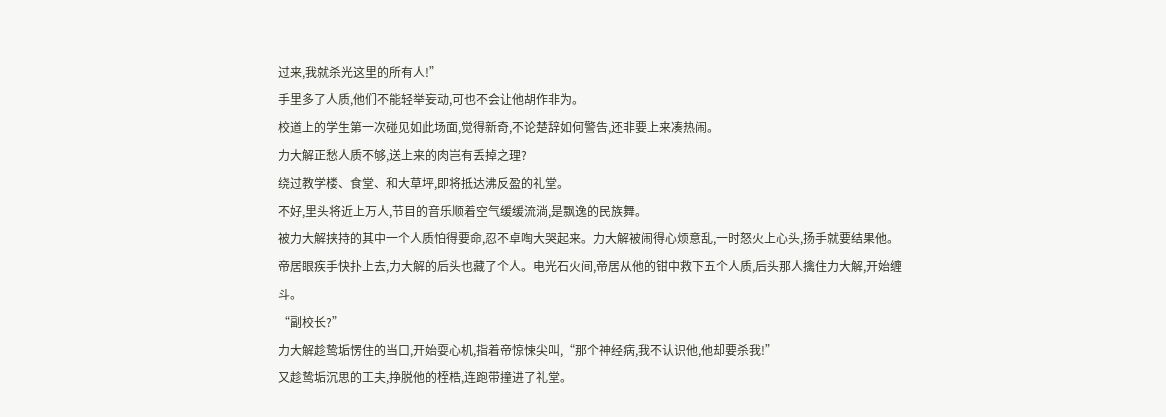过来,我就杀光这里的所有人!”
手里多了人质,他们不能轻举妄动,可也不会让他胡作非为。
校道上的学生第一次碰见如此场面,觉得新奇,不论楚辞如何警告,还非要上来凑热闹。
力大解正愁人质不够,送上来的肉岂有丢掉之理?
绕过教学楼、食堂、和大草坪,即将抵达沸反盈的礼堂。
不好,里头将近上万人,节目的音乐顺着空气缓缓流淌,是飘逸的民族舞。
被力大解挟持的其中一个人质怕得要命,忍不卓啕大哭起来。力大解被闹得心烦意乱,一时怒火上心头,扬手就要结果他。
帝居眼疾手快扑上去,力大解的后头也藏了个人。电光石火间,帝居从他的钳中救下五个人质,后头那人擒住力大解,开始缠斗。
“副校长?”
力大解趁鸷垢愣住的当口,开始耍心机,指着帝惊悚尖叫,“那个神经病,我不认识他,他却要杀我!”
又趁鸷垢沉思的工夫,挣脱他的桎梏,连跑带撞进了礼堂。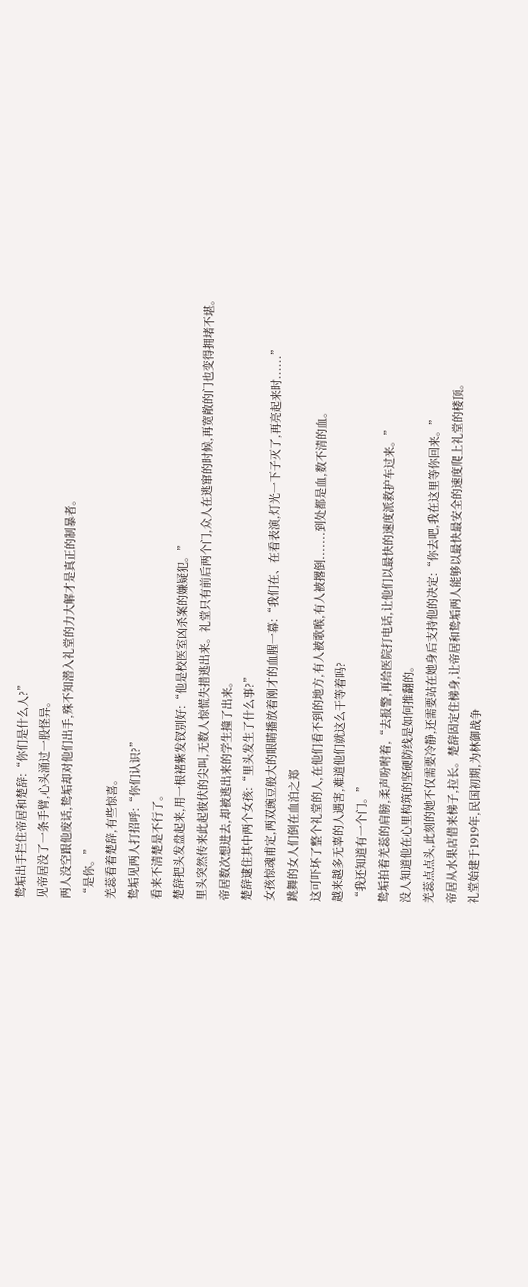鸷垢出手拦住帝居和楚辞:“你们是什么人?”
见帝居没了一条手臂,心头涌过一股怪异。
两人没空跟他废话,鸷垢却对他们出手,殊不知潜入礼堂的力大解才是真正的制暴者。
“是你。”
羌蕊看着楚辞,有些惊喜。
鸷垢见两人打招呼:“你们认识?”
看来不清楚是不行了。
楚辞把头发盘起来,用一根褚紫发钗别好:“他是校医室凶杀案的嫌疑犯。”
里头突然传来此起彼伏的尖叫,无数人惊慌失措逃出来。礼堂只有前后两个门,众人在逃窜的时候,再宽敞的门也变得拥堵不堪。
帝居数次想进去,却被逃出来的学生撞了出来。
楚辞逮住其中两个女孩:“里头发生了什么事?”
女孩惊魂甫定,两双豌豆般大的眼睛播放着刚才的血腥一幕:“我们在、在看表演,灯光一下子灭了,再亮起来时......”
跳舞的女人们倒在血泊之郑
这可吓坏了整个礼堂的人,在他们看不到的地方,有人被歌喉,有人被撂倒.......到处都是血,数不清的血。
越来越多无辜的人遇害,难道他们就这么干等着吗?
“我还知道有一个门。”
鸷垢拍着羌蕊的肩膀,柔声吩咐着,“去报警,再给医院打电话,让他们以最快的速度派救护车过来。”
没人知道他在心里构筑的坚硬防线是如何推翻的。
羌蕊点点头,此刻的她不仅需要冷静,还需要站在她身后支持他的决定:“你去吧,我在这里等你回来。”
帝居从水果店借来梯子,拉长。楚辞固定住梯身,让帝居和鸷垢两人能够以最快最安全的速度爬上礼堂的楼顶。
礼堂始建于1919年,民国初期,为林御战争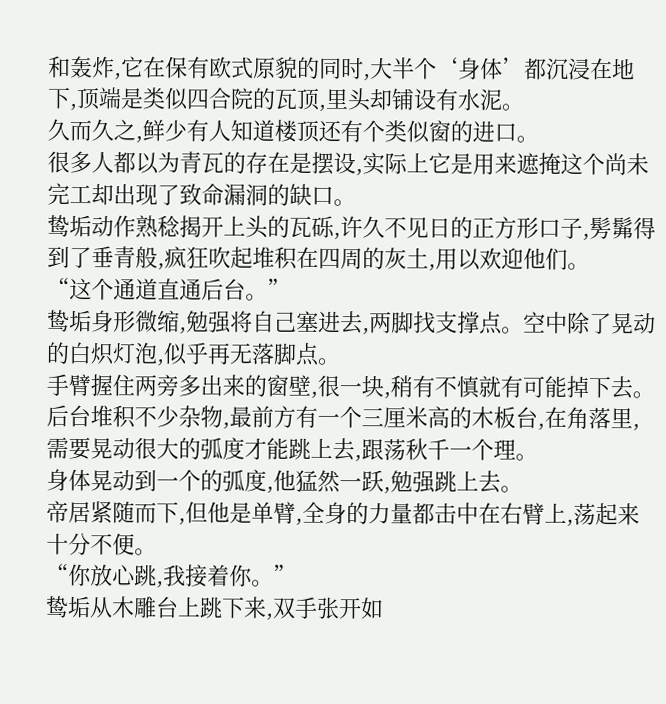和轰炸,它在保有欧式原貌的同时,大半个‘身体’都沉浸在地下,顶端是类似四合院的瓦顶,里头却铺设有水泥。
久而久之,鲜少有人知道楼顶还有个类似窗的进口。
很多人都以为青瓦的存在是摆设,实际上它是用来遮掩这个尚未完工却出现了致命漏洞的缺口。
鸷垢动作熟稔揭开上头的瓦砾,许久不见日的正方形口子,髣髴得到了垂青般,疯狂吹起堆积在四周的灰土,用以欢迎他们。
“这个通道直通后台。”
鸷垢身形微缩,勉强将自己塞进去,两脚找支撑点。空中除了晃动的白炽灯泡,似乎再无落脚点。
手臂握住两旁多出来的窗壁,很一块,稍有不慎就有可能掉下去。后台堆积不少杂物,最前方有一个三厘米高的木板台,在角落里,需要晃动很大的弧度才能跳上去,跟荡秋千一个理。
身体晃动到一个的弧度,他猛然一跃,勉强跳上去。
帝居紧随而下,但他是单臂,全身的力量都击中在右臂上,荡起来十分不便。
“你放心跳,我接着你。”
鸷垢从木雕台上跳下来,双手张开如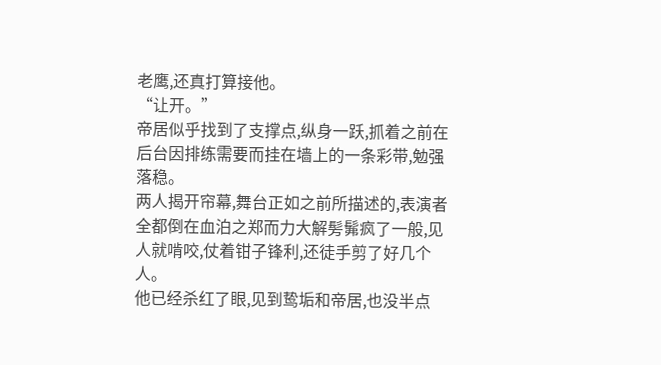老鹰,还真打算接他。
“让开。”
帝居似乎找到了支撑点,纵身一跃,抓着之前在后台因排练需要而挂在墙上的一条彩带,勉强落稳。
两人揭开帘幕,舞台正如之前所描述的,表演者全都倒在血泊之郑而力大解髣髴疯了一般,见人就啃咬,仗着钳子锋利,还徒手剪了好几个人。
他已经杀红了眼,见到鸷垢和帝居,也没半点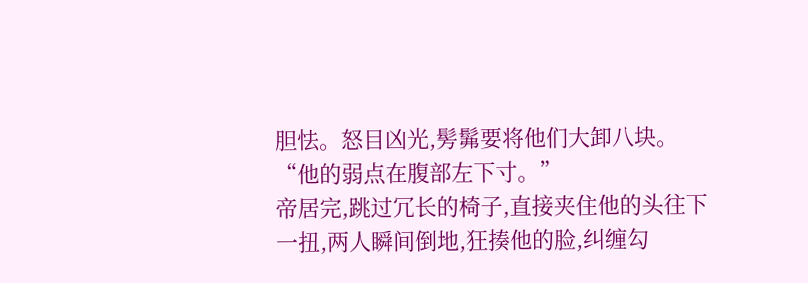胆怯。怒目凶光,髣髴要将他们大卸八块。
“他的弱点在腹部左下寸。”
帝居完,跳过冗长的椅子,直接夹住他的头往下一扭,两人瞬间倒地,狂揍他的脸,纠缠勾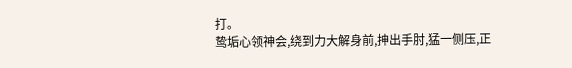打。
鸷垢心领神会,绕到力大解身前,抻出手肘,猛一侧压,正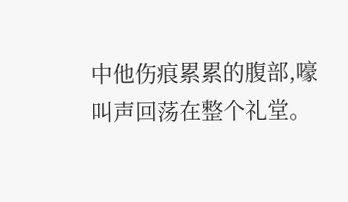中他伤痕累累的腹部,嚎叫声回荡在整个礼堂。